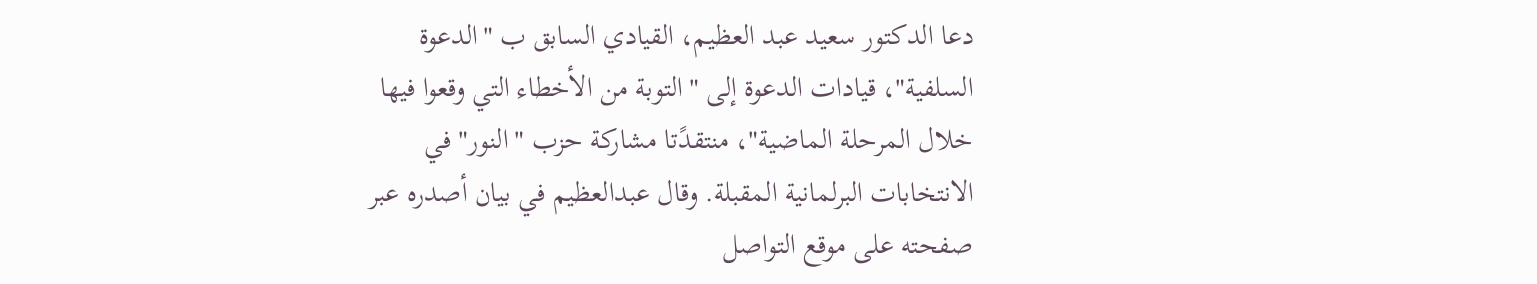دعا الدكتور سعيد عبد العظيم، القيادي السابق ب "الدعوة السلفية"، قيادات الدعوة إلى "التوبة من الأخطاء التي وقعوا فيها خلال المرحلة الماضية"، منتقدًتا مشاركة حزب "النور" في الانتخابات البرلمانية المقبلة. وقال عبدالعظيم في بيان أصدره عبر صفحته على موقع التواصل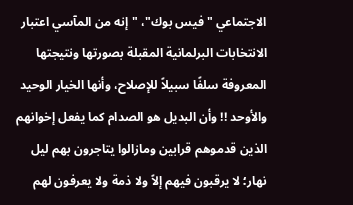الاجتماعي "فيس بوك"، "إنه من المآسي اعتبار الانتخابات البرلمانية المقبلة بصورتها ونتيجتها المعروفة سلفًا سبيلاً للإصلاح، وأنها الخيار الوحيد والأوحد !! وأن البديل هو الصدام كما يفعل إخوانهم الذين قدموهم قرابين ومازالوا يتاجرون بهم ليل نهار؛ لا يرقبون فيهم إلاً ولا ذمة ولا يعرفون لهم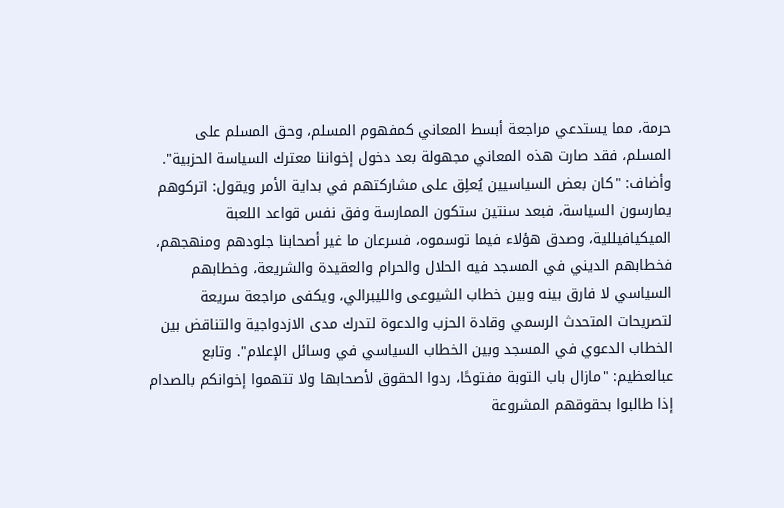حرمة، مما يستدعي مراجعة أبسط المعاني كمفهوم المسلم، وحق المسلم على المسلم، فقد صارت هذه المعاني مجهولة بعد دخول إخواننا معترك السياسة الحزبية". وأضاف: "كان بعض السياسيين يُعلِق على مشاركتهم في بداية الأمر ويقول: اتركوهم يمارسون السياسة، فبعد سنتين ستكون الممارسة وفق نفس قواعد اللعبة الميكيافيللية، وصدق هؤلاء فيما توسموه، فسرعان ما غير أصحابنا جلودهم ومنهجهم، فخطابهم الديني في المسجد فيه الحلال والحرام والعقيدة والشريعة، وخطابهم السياسي لا فارق بينه وبين خطاب الشيوعى والليبرالي، ويكفى مراجعة سريعة لتصريحات المتحدث الرسمي وقادة الحزب والدعوة لتدرك مدى الازدواجية والتناقض بين الخطاب الدعوي في المسجد وبين الخطاب السياسي في وسائل الإعلام". وتابع عبالعظيم: "مازال باب التوبة مفتوحًا، ردوا الحقوق لأصحابها ولا تتهموا إخوانكم بالصدام إذا طالبوا بحقوقهم المشروعة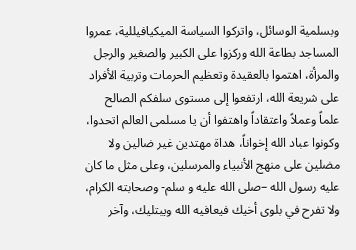وبسلمية الوسائل، واتركوا السياسة الميكيافيللية، عمروا المساجد بطاعة الله وركزوا على الكبير والصغير والرجل والمرأة، اهتموا بالعقيدة وتعظيم الحرمات وتربية الأفراد على شريعة الله، ارتفعوا إلى مستوى سلفكم الصالح علماً وعملاً واعتقاداً واهتفوا أن يا مسلمى العالم اتحدوا، وكونوا عباد الله إخواناً، هداة مهتدين غير ضالين ولا مضلين على منهج الأنبياء والمرسلين، وعلى مثل ما كان عليه رسول الله –صلى الله عليه و سلم- وصحابته الكرام، ولا تفرح في بلوى أخيك فيعافيه الله ويبتليك، وآخر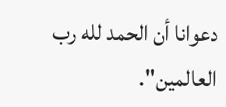دعوانا أن الحمد لله رب العالمين".